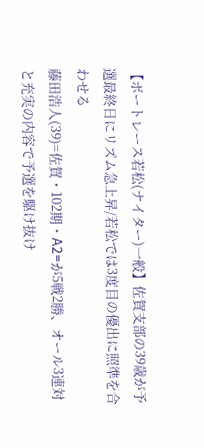【ボートレース若松(ナイター)一般】佐賀支部の39歳が予選最終日にリズム急上昇/若松では3度目の優出に照準を合わせる
藤田浩人(39)=佐賀・102期・A2=が5戦2勝、オール3連対と充実の内容で予選を駆け抜け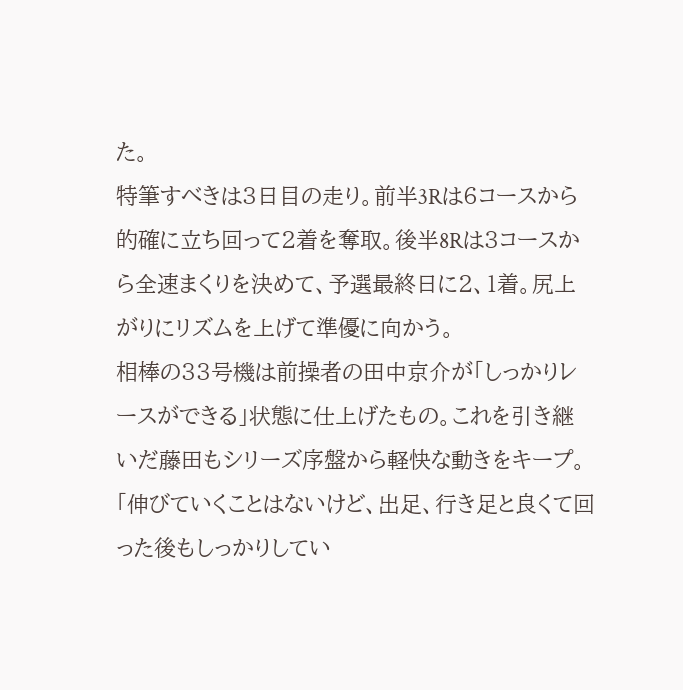た。
特筆すべきは3日目の走り。前半3Rは6コースから的確に立ち回って2着を奪取。後半8Rは3コースから全速まくりを決めて、予選最終日に2、1着。尻上がりにリズムを上げて準優に向かう。
相棒の33号機は前操者の田中京介が「しっかりレースができる」状態に仕上げたもの。これを引き継いだ藤田もシリーズ序盤から軽快な動きをキープ。「伸びていくことはないけど、出足、行き足と良くて回った後もしっかりしてい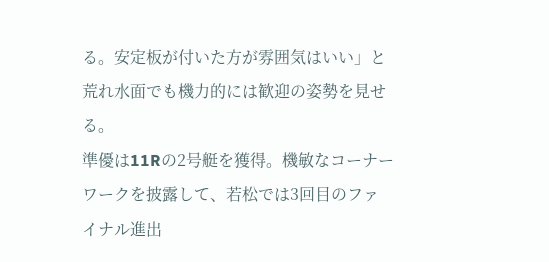る。安定板が付いた方が雰囲気はいい」と荒れ水面でも機力的には歓迎の姿勢を見せる。
準優は11Rの2号艇を獲得。機敏なコーナーワークを披露して、若松では3回目のファイナル進出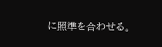に照準を合わせる。